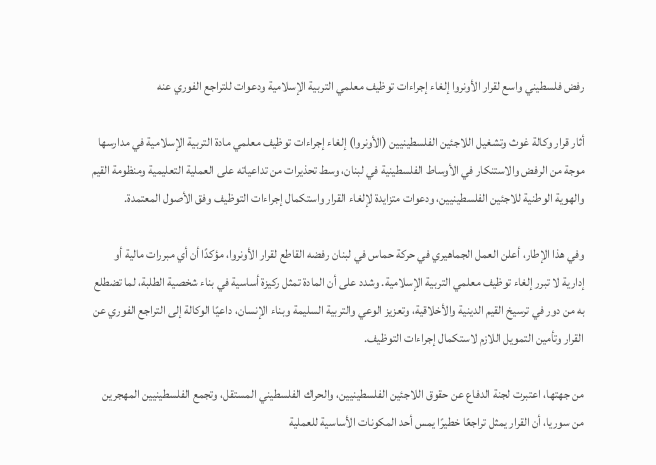رفض فلسطيني واسع لقرار الأونروا إلغاء إجراءات توظيف معلمي التربية الإسلامية ودعوات للتراجع الفوري عنه

أثار قرار وكالة غوث وتشغيل اللاجئين الفلسطينيين (الأونروا) إلغاء إجراءات توظيف معلمي مادة التربية الإسلامية في مدارسها موجة من الرفض والاستنكار في الأوساط الفلسطينية في لبنان، وسط تحذيرات من تداعياته على العملية التعليمية ومنظومة القيم والهوية الوطنية للاجئين الفلسطينيين، ودعوات متزايدة لإلغاء القرار واستكمال إجراءات التوظيف وفق الأصول المعتمدة.

وفي هذا الإطار، أعلن العمل الجماهيري في حركة حماس في لبنان رفضه القاطع لقرار الأونروا، مؤكدًا أن أي مبررات مالية أو إدارية لا تبرر إلغاء توظيف معلمي التربية الإسلامية. وشدد على أن المادة تمثل ركيزة أساسية في بناء شخصية الطلبة، لما تضطلع به من دور في ترسيخ القيم الدينية والأخلاقية، وتعزيز الوعي والتربية السليمة وبناء الإنسان، داعيًا الوكالة إلى التراجع الفوري عن القرار وتأمين التمويل اللازم لاستكمال إجراءات التوظيف.

من جهتها، اعتبرت لجنة الدفاع عن حقوق اللاجئين الفلسطينيين، والحراك الفلسطيني المستقل، وتجمع الفلسطينيين المهجرين من سوريا، أن القرار يمثل تراجعًا خطيرًا يمس أحد المكونات الأساسية للعملية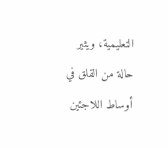التعليمية، ويثير حالة من القلق في أوساط اللاجئين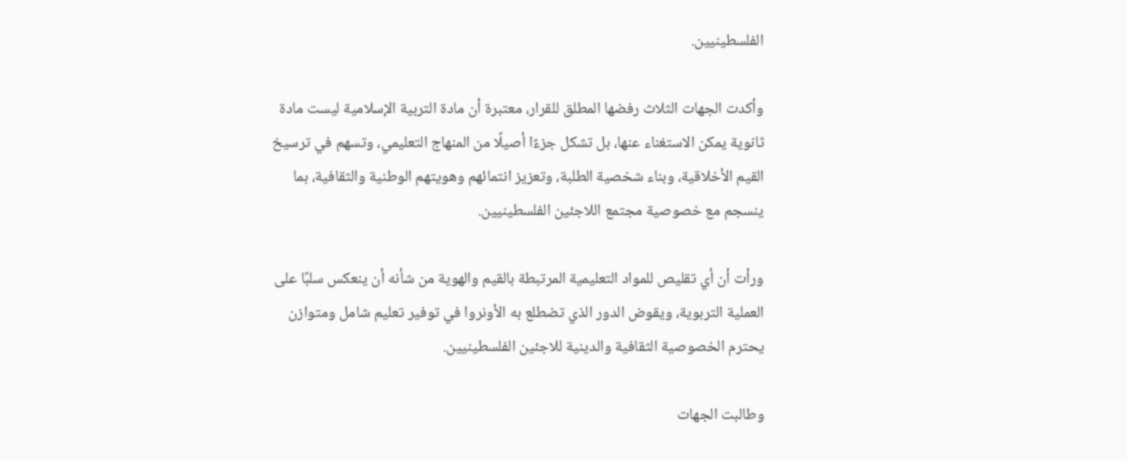الفلسطينيين.

وأكدت الجهات الثلاث رفضها المطلق للقرار، معتبرة أن مادة التربية الإسلامية ليست مادة ثانوية يمكن الاستغناء عنها، بل تشكل جزءًا أصيلًا من المنهاج التعليمي، وتسهم في ترسيخ القيم الأخلاقية، وبناء شخصية الطلبة، وتعزيز انتمائهم وهويتهم الوطنية والثقافية، بما ينسجم مع خصوصية مجتمع اللاجئين الفلسطينيين.

ورأت أن أي تقليص للمواد التعليمية المرتبطة بالقيم والهوية من شأنه أن ينعكس سلبًا على العملية التربوية، ويقوض الدور الذي تضطلع به الأونروا في توفير تعليم شامل ومتوازن يحترم الخصوصية الثقافية والدينية للاجئين الفلسطينيين.

وطالبت الجهات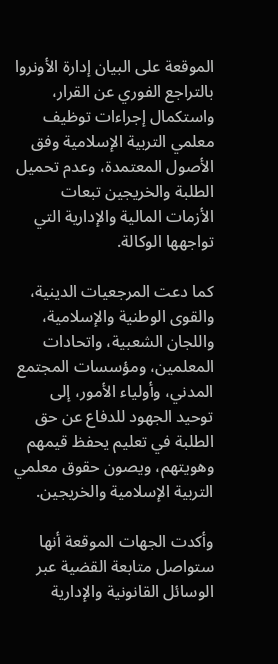الموقعة على البيان إدارة الأونروا بالتراجع الفوري عن القرار، واستكمال إجراءات توظيف معلمي التربية الإسلامية وفق الأصول المعتمدة، وعدم تحميل الطلبة والخريجين تبعات الأزمات المالية والإدارية التي تواجهها الوكالة.

كما دعت المرجعيات الدينية، والقوى الوطنية والإسلامية، واللجان الشعبية، واتحادات المعلمين، ومؤسسات المجتمع المدني، وأولياء الأمور، إلى توحيد الجهود للدفاع عن حق الطلبة في تعليم يحفظ قيمهم وهويتهم، ويصون حقوق معلمي التربية الإسلامية والخريجين.

وأكدت الجهات الموقعة أنها ستواصل متابعة القضية عبر الوسائل القانونية والإدارية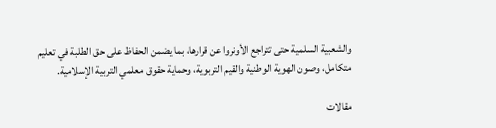والشعبية السلمية حتى تتراجع الأونروا عن قرارها، بما يضمن الحفاظ على حق الطلبة في تعليم متكامل، وصون الهوية الوطنية والقيم التربوية، وحماية حقوق معلمي التربية الإسلامية.

مقالات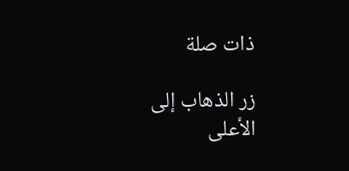ذات صلة

زر الذهاب إلى الأعلى